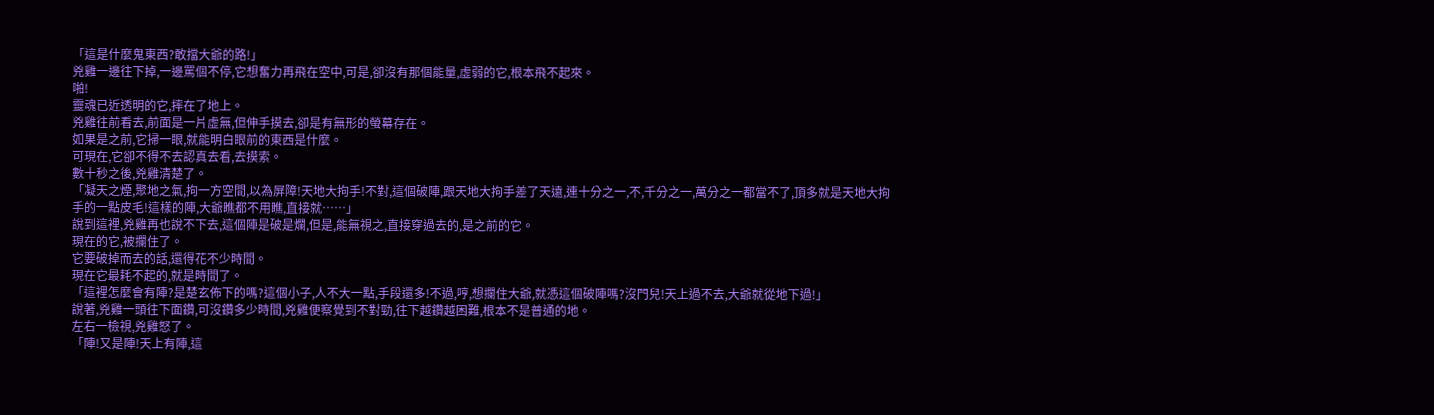「這是什麼鬼東西?敢擋大爺的路!」
兇雞一邊往下掉,一邊罵個不停,它想奮力再飛在空中,可是,卻沒有那個能量,虛弱的它,根本飛不起來。
啪!
靈魂已近透明的它,摔在了地上。
兇雞往前看去,前面是一片虛無,但伸手摸去,卻是有無形的螢幕存在。
如果是之前,它掃一眼,就能明白眼前的東西是什麼。
可現在,它卻不得不去認真去看,去摸索。
數十秒之後,兇雞清楚了。
「凝天之煙,聚地之氣,拘一方空間,以為屏障!天地大拘手!不對,這個破陣,跟天地大拘手差了天遠,連十分之一,不,千分之一,萬分之一都當不了,頂多就是天地大拘手的一點皮毛!這樣的陣,大爺瞧都不用瞧,直接就……」
說到這裡,兇雞再也說不下去,這個陣是破是爛,但是,能無視之,直接穿過去的,是之前的它。
現在的它,被攔住了。
它要破掉而去的話,還得花不少時間。
現在它最耗不起的,就是時間了。
「這裡怎麼會有陣?是楚玄佈下的嗎?這個小子,人不大一點,手段還多!不過,哼,想攔住大爺,就憑這個破陣嗎?沒門兒!天上過不去,大爺就從地下過!」
說著,兇雞一頭往下面鑽,可沒鑽多少時間,兇雞便察覺到不對勁,往下越鑽越困難,根本不是普通的地。
左右一檢視,兇雞怒了。
「陣!又是陣!天上有陣,這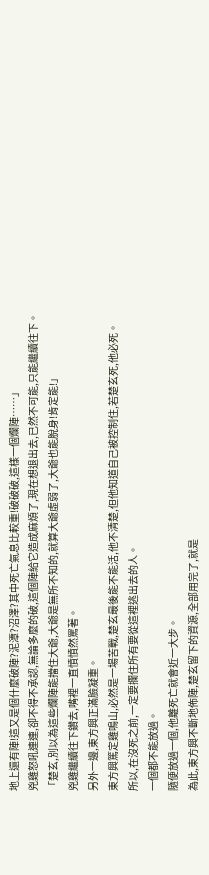地上還有陣!這又是個什麼破陣?泥潭?沼澤?其中死亡氣息比較重!破破破,這樣一個爛陣……」
兇雞怒吼連連,卻不得不承認,無論多麼的破,這個陣給它造成麻煩了,現在想退出去,已然不可能,只能繼續往下。
「楚玄,別以為這些爛陣能擋住大爺,大爺是無所不知的,就算大爺虛弱了,大爺也能脫身!肯定能!」
兇雞繼續往下鑽去,嘴裡一直憤憤然罵著。
另外一邊,東方興正滿臉凝重。
東方興篤定雞鳴山,必然是一場苦戰,楚玄最後能不能活,他不清楚,但他知道自己被控制住,若楚玄死,他必死。
所以,在沒死之前,一定要攔住所有要從這裡逃出去的人。
一個都不能放過。
隨便放過一個,他離死亡就會近一大步。
為此,東方興不斷地佈陣,楚玄留下的資源,全部用完了,就是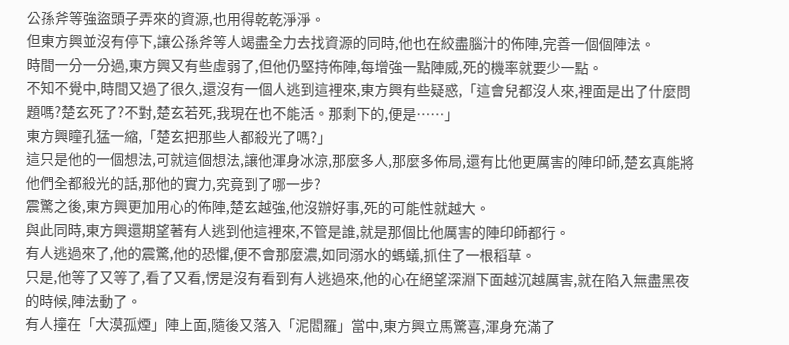公孫斧等強盜頭子弄來的資源,也用得乾乾淨淨。
但東方興並沒有停下,讓公孫斧等人竭盡全力去找資源的同時,他也在絞盡腦汁的佈陣,完善一個個陣法。
時間一分一分過,東方興又有些虛弱了,但他仍堅持佈陣,每增強一點陣威,死的機率就要少一點。
不知不覺中,時間又過了很久,還沒有一個人逃到這裡來,東方興有些疑惑,「這會兒都沒人來,裡面是出了什麼問題嗎?楚玄死了?不對,楚玄若死,我現在也不能活。那剩下的,便是……」
東方興瞳孔猛一縮,「楚玄把那些人都殺光了嗎?」
這只是他的一個想法,可就這個想法,讓他渾身冰涼,那麼多人,那麼多佈局,還有比他更厲害的陣印師,楚玄真能將他們全都殺光的話,那他的實力,究竟到了哪一步?
震驚之後,東方興更加用心的佈陣,楚玄越強,他沒辦好事,死的可能性就越大。
與此同時,東方興還期望著有人逃到他這裡來,不管是誰,就是那個比他厲害的陣印師都行。
有人逃過來了,他的震驚,他的恐懼,便不會那麼濃,如同溺水的螞蟻,抓住了一根稻草。
只是,他等了又等了,看了又看,愣是沒有看到有人逃過來,他的心在絕望深淵下面越沉越厲害,就在陷入無盡黑夜的時候,陣法動了。
有人撞在「大漠孤煙」陣上面,隨後又落入「泥閻羅」當中,東方興立馬驚喜,渾身充滿了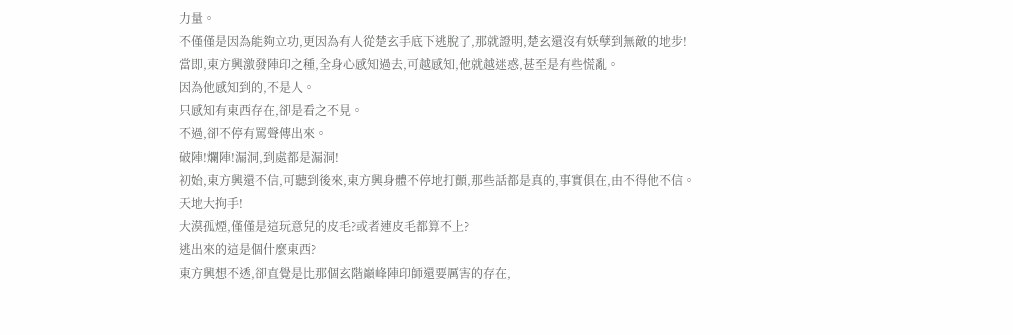力量。
不僅僅是因為能夠立功,更因為有人從楚玄手底下逃脫了,那就證明,楚玄還沒有妖孽到無敵的地步!
當即,東方興激發陣印之種,全身心感知過去,可越感知,他就越迷惑,甚至是有些慌亂。
因為他感知到的,不是人。
只感知有東西存在,卻是看之不見。
不過,卻不停有罵聲傳出來。
破陣!爛陣!漏洞,到處都是漏洞!
初始,東方興還不信,可聽到後來,東方興身體不停地打顫,那些話都是真的,事實俱在,由不得他不信。
天地大拘手!
大漠孤煙,僅僅是這玩意兒的皮毛?或者連皮毛都算不上?
逃出來的這是個什麼東西?
東方興想不透,卻直覺是比那個玄階巔峰陣印師還要厲害的存在,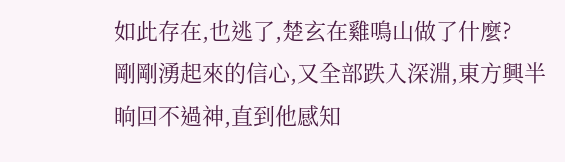如此存在,也逃了,楚玄在雞鳴山做了什麼?
剛剛湧起來的信心,又全部跌入深淵,東方興半晌回不過神,直到他感知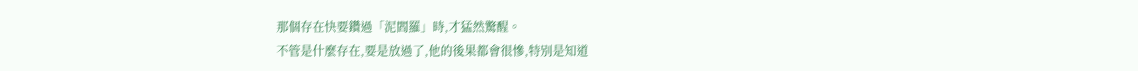那個存在快要鑽過「泥閻羅」時,才猛然驚醒。
不管是什麼存在,要是放過了,他的後果都會很慘,特別是知道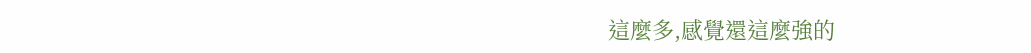這麼多,感覺還這麼強的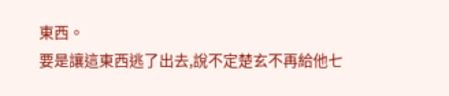東西。
要是讓這東西逃了出去,說不定楚玄不再給他七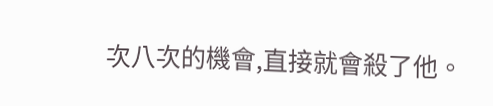次八次的機會,直接就會殺了他。